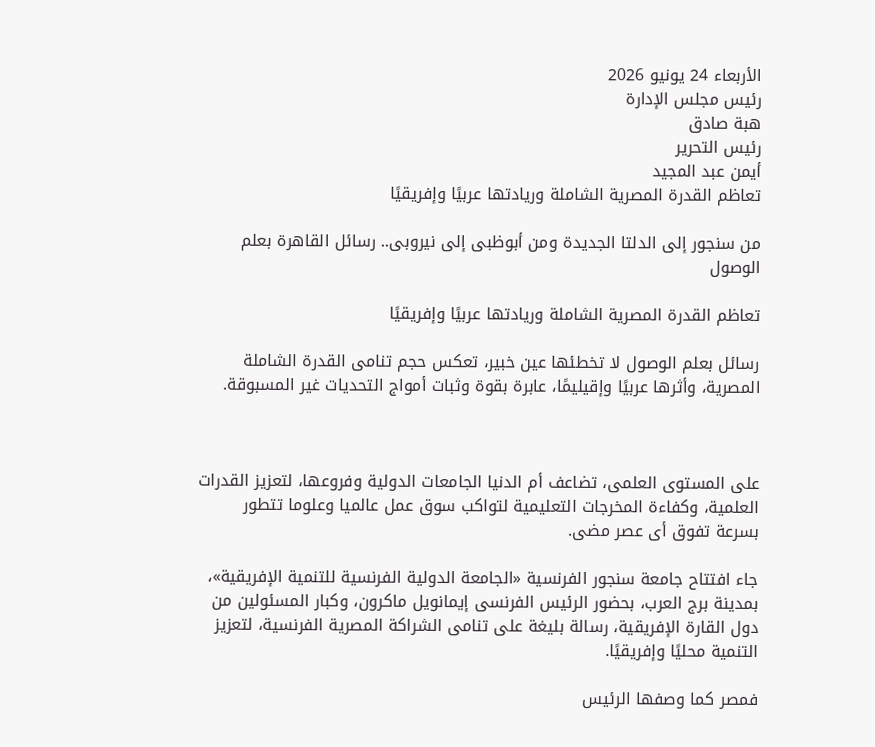الأربعاء 24 يونيو 2026
رئيس مجلس الإدارة
هبة صادق
رئيس التحرير
أيمن عبد المجيد
تعاظم القدرة المصرية الشاملة وريادتها عربيًا وإفريقيًا

من سنجور إلى الدلتا الجديدة ومن أبوظبى إلى نيروبى.. رسائل القاهرة بعلم الوصول

تعاظم القدرة المصرية الشاملة وريادتها عربيًا وإفريقيًا

رسائل بعلم الوصول لا تخطئها عين خبير، تعكس حجم تنامى القدرة الشاملة المصرية، وأثرها عربيًا وإقيليمًا، عابرة بقوة وثبات أمواج التحديات غير المسبوقة.



على المستوى العلمى، تضاعف أم الدنيا الجامعات الدولية وفروعها، لتعزيز القدرات العلمية، وكفاءة المخرجات التعليمية لتواكب سوق عمل عالميا وعلوما تتطور بسرعة تفوق أى عصر مضى.

جاء افتتاح جامعة سنجور الفرنسية «الجامعة الدولية الفرنسية للتنمية الإفريقية»، بمدينة برج العرب، بحضور الرئيس الفرنسى إيمانويل ماكرون، وكبار المسئولين من دول القارة الإفريقية، رسالة بليغة على تنامى الشراكة المصرية الفرنسية، لتعزيز التنمية محليًا وإفريقيًا.

فمصر كما وصفها الرئيس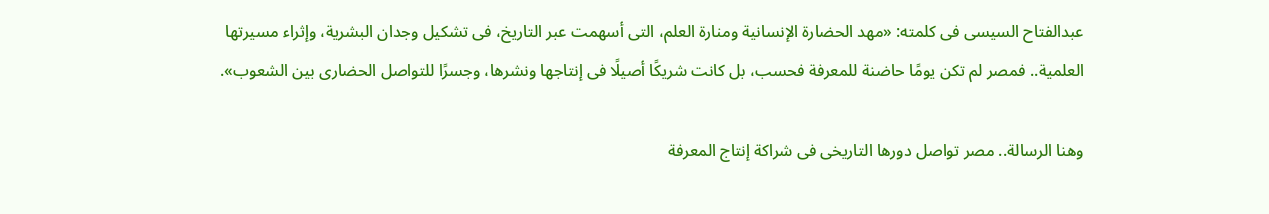عبدالفتاح السيسى فى كلمته: «مهد الحضارة الإنسانية ومنارة العلم، التى أسهمت عبر التاريخ، فى تشكيل وجدان البشرية، وإثراء مسيرتها العلمية.. فمصر لم تكن يومًا حاضنة للمعرفة فحسب، بل كانت شريكًا أصيلًا فى إنتاجها ونشرها، وجسرًا للتواصل الحضارى بين الشعوب».

وهنا الرسالة.. مصر تواصل دورها التاريخى فى شراكة إنتاج المعرفة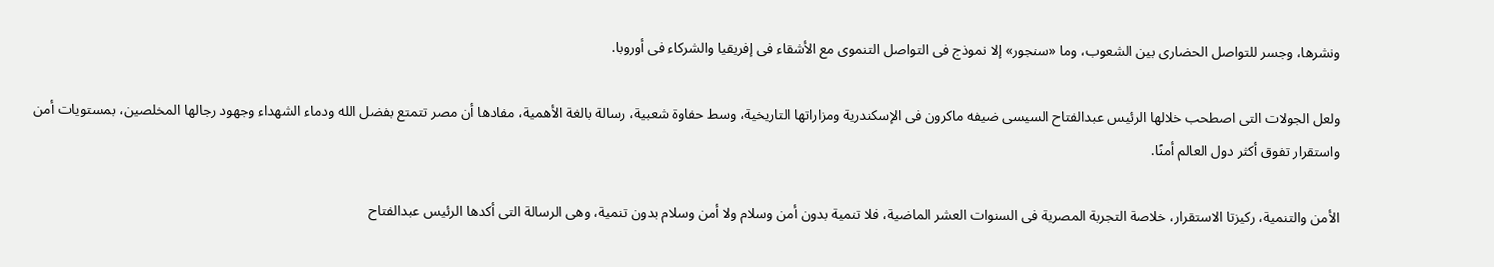ونشرها، وجسر للتواصل الحضارى بين الشعوب، وما «سنجور» إلا نموذج فى التواصل التنموى مع الأشقاء فى إفريقيا والشركاء فى أوروبا.

ولعل الجولات التى اصطحب خلالها الرئيس عبدالفتاح السيسى ضيفه ماكرون فى الإسكندرية ومزاراتها التاريخية، وسط حفاوة شعبية، رسالة بالغة الأهمية، مفادها أن مصر تتمتع بفضل الله ودماء الشهداء وجهود رجالها المخلصين، بمستويات أمن واستقرار تفوق أكثر دول العالم أمنًا.

الأمن والتنمية، ركيزتا الاستقرار، خلاصة التجربة المصرية فى السنوات العشر الماضية، فلا تنمية بدون أمن وسلام ولا أمن وسلام بدون تنمية، وهى الرسالة التى أكدها الرئيس عبدالفتاح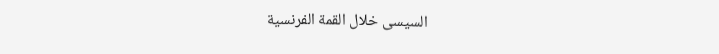السيسى خلال القمة الفرنسية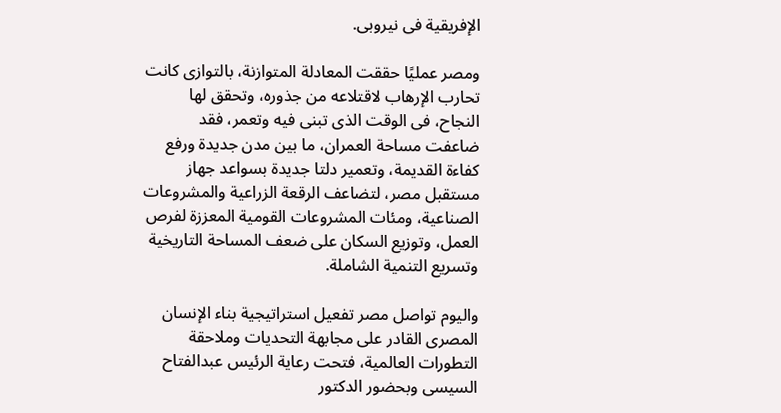الإفريقية فى نيروبى.

ومصر عمليًا حققت المعادلة المتوازنة، بالتوازى كانت تحارب الإرهاب لاقتلاعه من جذوره، وتحقق لها النجاح، فى الوقت الذى تبنى فيه وتعمر، فقد ضاعفت مساحة العمران، ما بين مدن جديدة ورفع كفاءة القديمة، وتعمير دلتا جديدة بسواعد جهاز مستقبل مصر، لتضاعف الرقعة الزراعية والمشروعات الصناعية، ومئات المشروعات القومية المعززة لفرص العمل، وتوزيع السكان على ضعف المساحة التاريخية وتسريع التنمية الشاملة.

واليوم تواصل مصر تفعيل استراتيجية بناء الإنسان المصرى القادر على مجابهة التحديات وملاحقة التطورات العالمية، فتحت رعاية الرئيس عبدالفتاح السيسى وبحضور الدكتور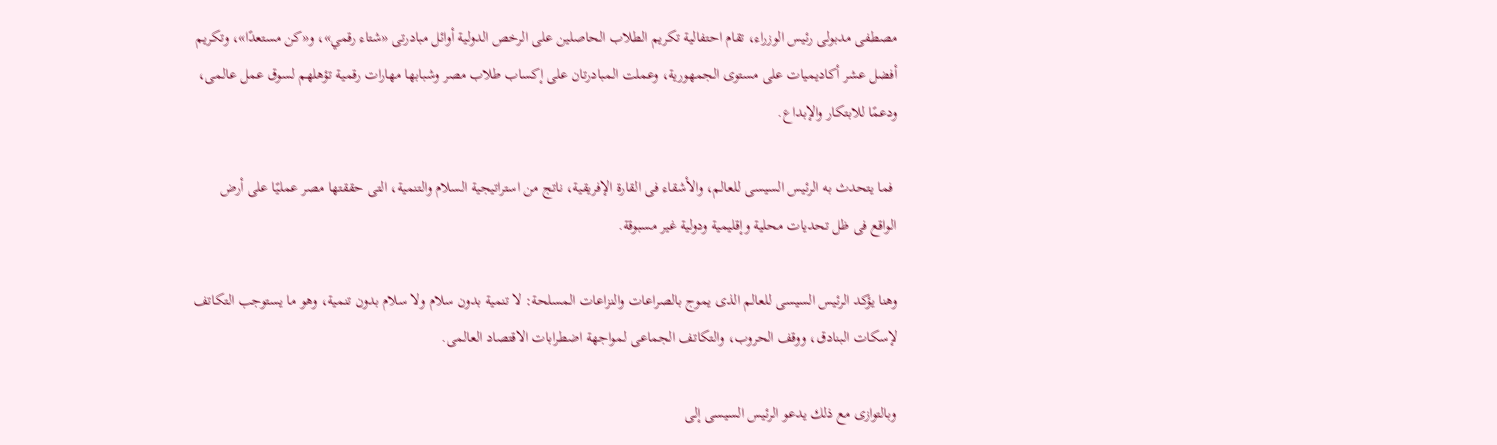مصطفى مدبولى رئيس الوزراء، تقام احتفالية تكريم الطلاب الحاصلين على الرخص الدولية أوائل مبادرتى «شتاء رقمي»، و«كن مستعدًا»، وتكريم أفضل عشر أكاديميات على مستوى الجمهورية، وعملت المبادرتان على إكساب طلاب مصر وشبابها مهارات رقمية تؤهلهم لسوق عمل عالمى، ودعمًا للابتكار والإبداع.

 فما يتحدث به الرئيس السيسى للعالم، والأشقاء فى القارة الإفريقية، ناتج من استراتيجية السلام والتنمية، التى حققتها مصر عمليًا على أرض الواقع فى ظل تحديات محلية وإقليمية ودولية غير مسبوقة.

وهنا يؤكد الرئيس السيسى للعالم الذى يموج بالصراعات والنزاعات المسلحة: لا تنمية بدون سلام ولا سلام بدون تنمية، وهو ما يستوجب التكاتف لإسكات البنادق، ووقف الحروب، والتكاتف الجماعى لمواجهة اضطرابات الاقتصاد العالمى.

وبالتوازى مع ذلك يدعو الرئيس السيسى إلى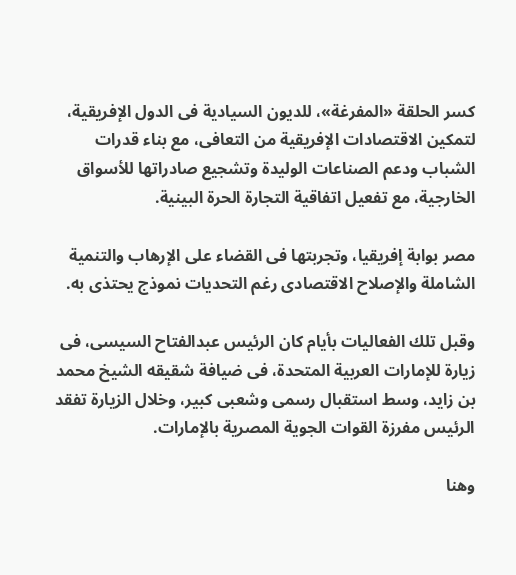كسر الحلقة «المفرغة»، للديون السيادية فى الدول الإفريقية، لتمكين الاقتصادات الإفريقية من التعافى، مع بناء قدرات الشباب ودعم الصناعات الوليدة وتشجيع صادراتها للأسواق الخارجية، مع تفعيل اتفاقية التجارة الحرة البينية.

مصر بوابة إفريقيا، وتجربتها فى القضاء على الإرهاب والتنمية الشاملة والإصلاح الاقتصادى رغم التحديات نموذج يحتذى به.

وقبل تلك الفعاليات بأيام كان الرئيس عبدالفتاح السيسى، فى زيارة للإمارات العربية المتحدة، فى ضيافة شقيقه الشيخ محمد بن زايد، وسط استقبال رسمى وشعبى كبير، وخلال الزيارة تفقد الرئيس مفرزة القوات الجوية المصرية بالإمارات.

وهنا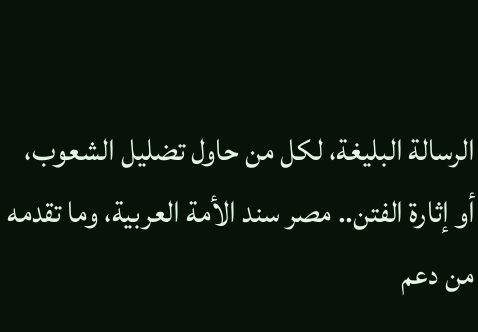الرسالة البليغة، لكل من حاول تضليل الشعوب، أو إثارة الفتن.. مصر سند الأمة العربية، وما تقدمه من دعم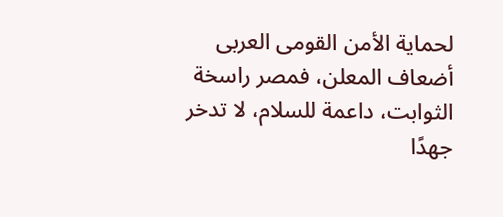لحماية الأمن القومى العربى أضعاف المعلن، فمصر راسخة الثوابت، داعمة للسلام، لا تدخر جهدًا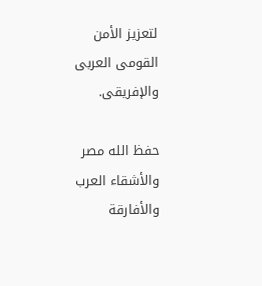لتعزيز الأمن القومى العربى والإفريقى.

حفظ الله مصر والأشقاء العرب والأفارقة